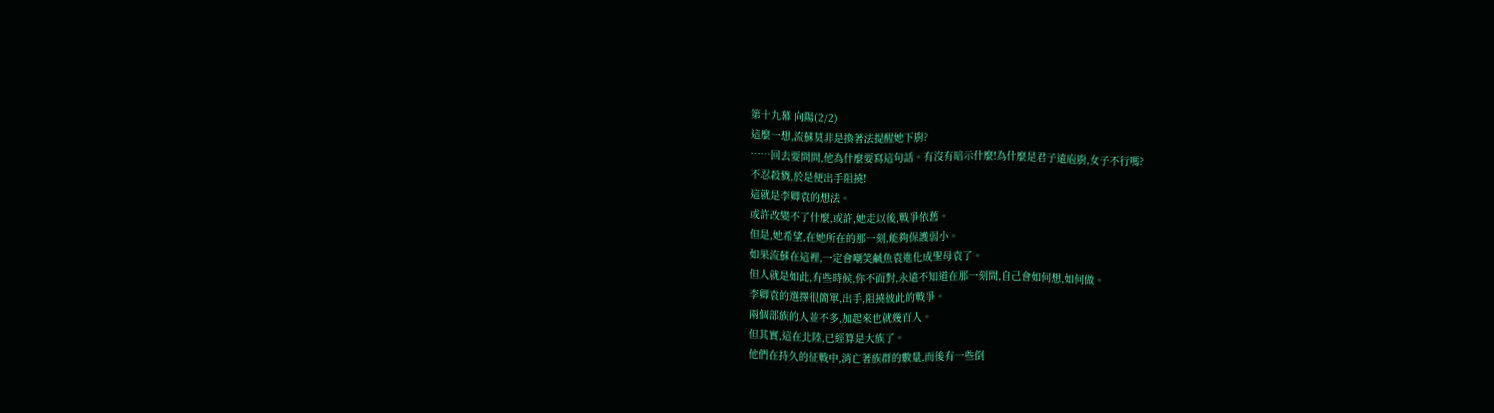第十九幕 向陽(2/2)
這麼一想,流蘇莫非是換著法提醒她下廚?
……回去要問問,他為什麼要寫這句話。有沒有暗示什麼!為什麼是君子遠庖廚,女子不行嗎?
不忍殺戮,於是便出手阻撓!
這就是李卿袁的想法。
或許改變不了什麼,或許,她走以後,戰爭依舊。
但是,她希望,在她所在的那一刻,能夠保護弱小。
如果流蘇在這裡,一定會嘲笑鹹魚袁進化成聖母袁了。
但人就是如此,有些時候,你不面對,永遠不知道在那一刻間,自己會如何想,如何做。
李卿袁的選擇很簡單,出手,阻撓彼此的戰爭。
兩個部族的人並不多,加起來也就幾百人。
但其實,這在北陸,已經算是大族了。
他們在持久的征戰中,消亡著族群的數量,而後有一些倒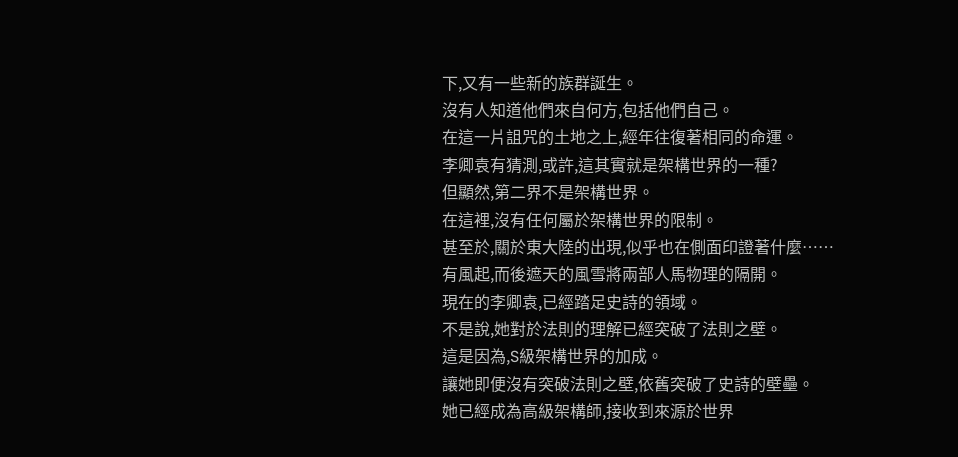下,又有一些新的族群誕生。
沒有人知道他們來自何方,包括他們自己。
在這一片詛咒的土地之上,經年往復著相同的命運。
李卿袁有猜測,或許,這其實就是架構世界的一種?
但顯然,第二界不是架構世界。
在這裡,沒有任何屬於架構世界的限制。
甚至於,關於東大陸的出現,似乎也在側面印證著什麼……
有風起,而後遮天的風雪將兩部人馬物理的隔開。
現在的李卿袁,已經踏足史詩的領域。
不是說,她對於法則的理解已經突破了法則之壁。
這是因為,S級架構世界的加成。
讓她即便沒有突破法則之壁,依舊突破了史詩的壁壘。
她已經成為高級架構師,接收到來源於世界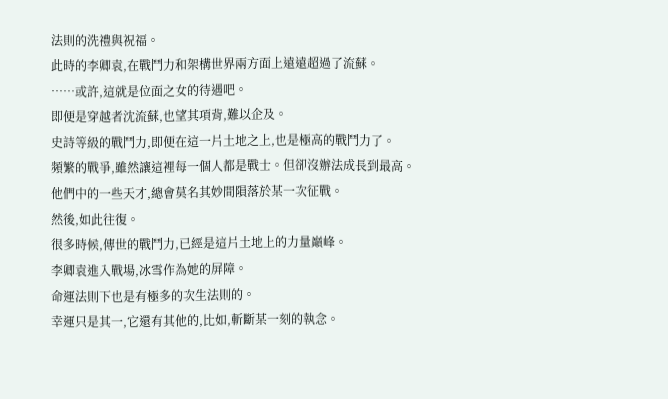法則的洗禮與祝福。
此時的李卿袁,在戰鬥力和架構世界兩方面上遠遠超過了流蘇。
……或許,這就是位面之女的待遇吧。
即便是穿越者沈流蘇,也望其項背,難以企及。
史詩等級的戰鬥力,即便在這一片土地之上,也是極高的戰鬥力了。
頻繁的戰爭,雖然讓這裡每一個人都是戰士。但卻沒辦法成長到最高。
他們中的一些天才,總會莫名其妙間隕落於某一次征戰。
然後,如此往復。
很多時候,傳世的戰鬥力,已經是這片土地上的力量巔峰。
李卿袁進入戰場,冰雪作為她的屏障。
命運法則下也是有極多的次生法則的。
幸運只是其一,它還有其他的,比如,斬斷某一刻的執念。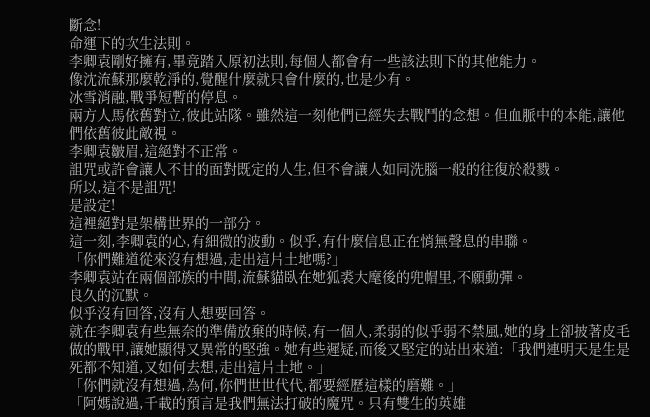斷念!
命運下的次生法則。
李卿袁剛好擁有,畢竟踏入原初法則,每個人都會有一些該法則下的其他能力。
像沈流蘇那麼乾淨的,覺醒什麼就只會什麼的,也是少有。
冰雪消融,戰爭短暫的停息。
兩方人馬依舊對立,彼此站隊。雖然這一刻他們已經失去戰鬥的念想。但血脈中的本能,讓他們依舊彼此敵視。
李卿袁皺眉,這絕對不正常。
詛咒或許會讓人不甘的面對既定的人生,但不會讓人如同洗腦一般的往復於殺戮。
所以,這不是詛咒!
是設定!
這裡絕對是架構世界的一部分。
這一刻,李卿袁的心,有細微的波動。似乎,有什麼信息正在悄無聲息的串聯。
「你們難道從來沒有想過,走出這片土地嗎?」
李卿袁站在兩個部族的中間,流蘇貓臥在她狐裘大麾後的兜帽里,不願動彈。
良久的沉默。
似乎沒有回答,沒有人想要回答。
就在李卿袁有些無奈的準備放棄的時候,有一個人,柔弱的似乎弱不禁風,她的身上卻披著皮毛做的戰甲,讓她顯得又異常的堅強。她有些遲疑,而後又堅定的站出來道:「我們連明天是生是死都不知道,又如何去想,走出這片土地。」
「你們就沒有想過,為何,你們世世代代,都要經歷這樣的磨難。」
「阿媽說過,千載的預言是我們無法打破的魔咒。只有雙生的英雄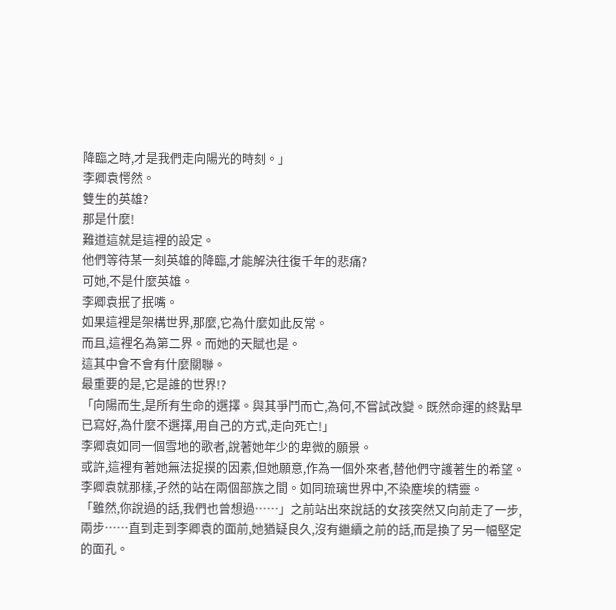降臨之時,才是我們走向陽光的時刻。」
李卿袁愕然。
雙生的英雄?
那是什麼!
難道這就是這裡的設定。
他們等待某一刻英雄的降臨,才能解決往復千年的悲痛?
可她,不是什麼英雄。
李卿袁抿了抿嘴。
如果這裡是架構世界,那麼,它為什麼如此反常。
而且,這裡名為第二界。而她的天賦也是。
這其中會不會有什麼關聯。
最重要的是,它是誰的世界!?
「向陽而生,是所有生命的選擇。與其爭鬥而亡,為何,不嘗試改變。既然命運的終點早已寫好,為什麼不選擇,用自己的方式,走向死亡!」
李卿袁如同一個雪地的歌者,說著她年少的卑微的願景。
或許,這裡有著她無法捉摸的因素,但她願意,作為一個外來者,替他們守護著生的希望。
李卿袁就那樣,孑然的站在兩個部族之間。如同琉璃世界中,不染塵埃的精靈。
「雖然,你說過的話,我們也曾想過……」之前站出來說話的女孩突然又向前走了一步,兩步……直到走到李卿袁的面前,她猶疑良久,沒有繼續之前的話,而是換了另一幅堅定的面孔。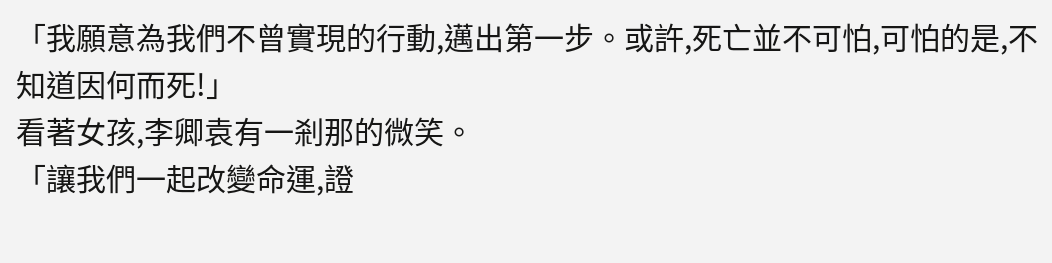「我願意為我們不曾實現的行動,邁出第一步。或許,死亡並不可怕,可怕的是,不知道因何而死!」
看著女孩,李卿袁有一剎那的微笑。
「讓我們一起改變命運,證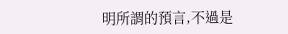明所謂的預言,不過是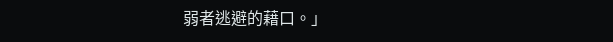弱者逃避的藉口。」